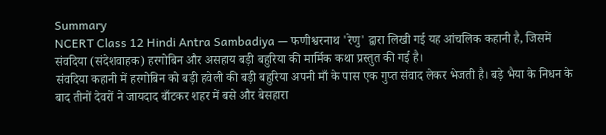Summary
NCERT Class 12 Hindi Antra Sambadiya — फणीश्वरनाथ 'रेणु' द्वारा लिखी गई यह आंचलिक कहानी है, जिसमें संवदिया (संदेशवाहक) हरगोबिन और असहाय बड़ी बहुरिया की मार्मिक कथा प्रस्तुत की गई है।
संवदिया कहानी में हरगोबिन को बड़ी हवेली की बड़ी बहुरिया अपनी माँ के पास एक गुप्त संवाद लेकर भेजती है। बड़े भैया के निधन के बाद तीनों देवरों ने जायदाद बाँटकर शहर में बसे और बेसहारा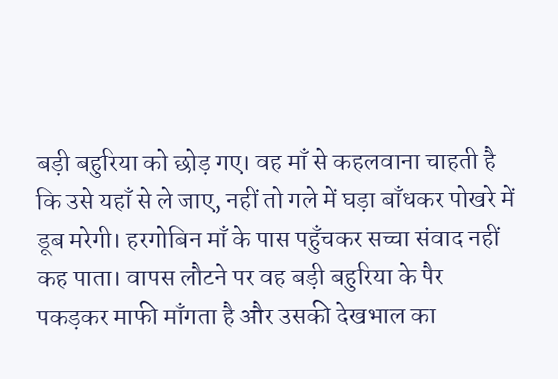बड़ी बहुरिया को छोड़ गए। वह माँ से कहलवाना चाहती है कि उसे यहाँ से ले जाए, नहीं तो गले में घड़ा बाँधकर पोखरे में डूब मरेगी। हरगोबिन माँ के पास पहुँचकर सच्चा संवाद नहीं कह पाता। वापस लौटने पर वह बड़ी बहुरिया के पैर पकड़कर माफी माँगता है और उसकी देखभाल का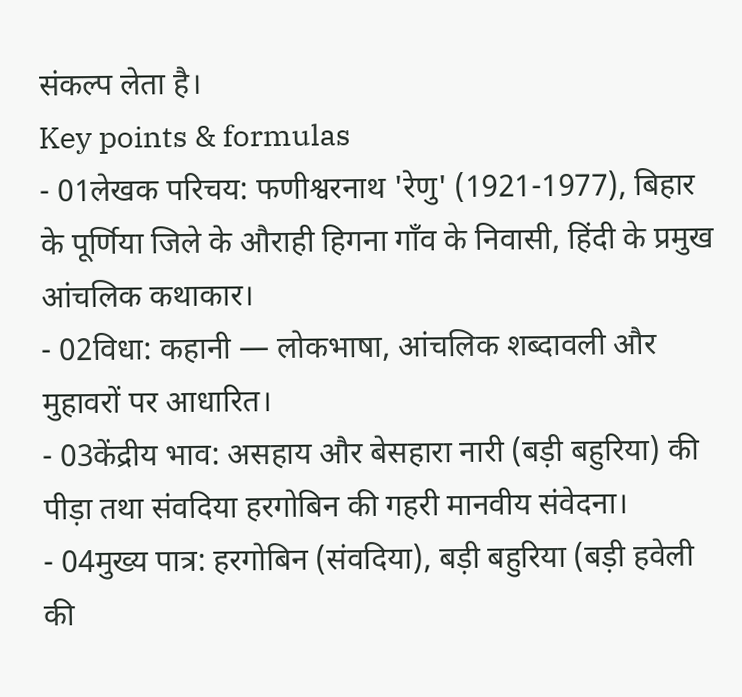संकल्प लेता है।
Key points & formulas
- 01लेखक परिचय: फणीश्वरनाथ 'रेणु' (1921-1977), बिहार के पूर्णिया जिले के औराही हिगना गाँव के निवासी, हिंदी के प्रमुख आंचलिक कथाकार।
- 02विधा: कहानी — लोकभाषा, आंचलिक शब्दावली और मुहावरों पर आधारित।
- 03केंद्रीय भाव: असहाय और बेसहारा नारी (बड़ी बहुरिया) की पीड़ा तथा संवदिया हरगोबिन की गहरी मानवीय संवेदना।
- 04मुख्य पात्र: हरगोबिन (संवदिया), बड़ी बहुरिया (बड़ी हवेली की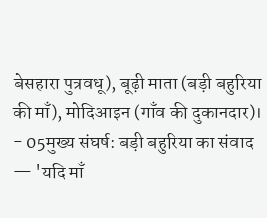बेसहारा पुत्रवधू), बूढ़ी माता (बड़ी बहुरिया की माँ), मोदिआइन (गाँव की दुकानदार)।
- 05मुख्य संघर्ष: बड़ी बहुरिया का संवाद — 'यदि माँ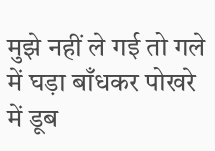मुझे नहीं ले गई तो गले में घड़ा बाँधकर पोखरे में डूब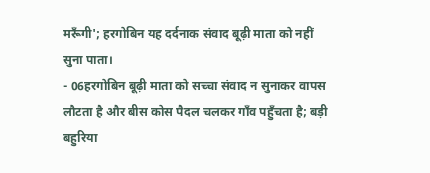मरूँगी'; हरगोबिन यह दर्दनाक संवाद बूढ़ी माता को नहीं सुना पाता।
- 06हरगोबिन बूढ़ी माता को सच्चा संवाद न सुनाकर वापस लौटता है और बीस कोस पैदल चलकर गाँव पहुँचता है; बड़ी बहुरिया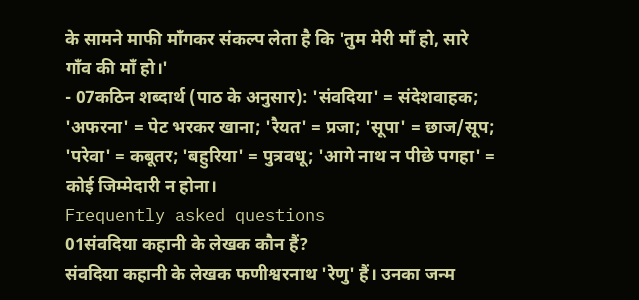के सामने माफी माँगकर संकल्प लेता है कि 'तुम मेरी माँ हो, सारे गाँव की माँ हो।'
- 07कठिन शब्दार्थ (पाठ के अनुसार): 'संवदिया' = संदेशवाहक; 'अफरना' = पेट भरकर खाना; 'रैयत' = प्रजा; 'सूपा' = छाज/सूप; 'परेवा' = कबूतर; 'बहुरिया' = पुत्रवधू; 'आगे नाथ न पीछे पगहा' = कोई जिम्मेदारी न होना।
Frequently asked questions
01संवदिया कहानी के लेखक कौन हैं?
संवदिया कहानी के लेखक फणीश्वरनाथ 'रेणु' हैं। उनका जन्म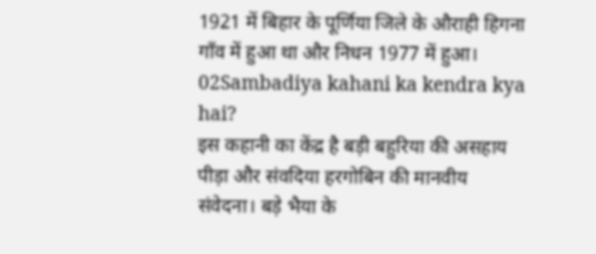1921 में बिहार के पूर्णिया जिले के औराही हिगना गाँव में हुआ था और निधन 1977 में हुआ।
02Sambadiya kahani ka kendra kya hai?
इस कहानी का केंद्र है बड़ी बहुरिया की असहाय पीड़ा और संवदिया हरगोबिन की मानवीय संवेदना। बड़े भैया के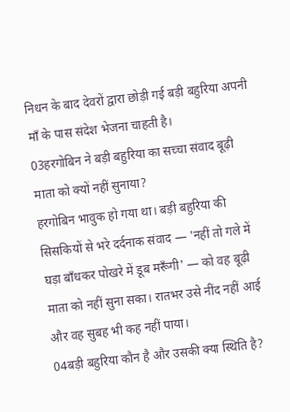निधन के बाद देवरों द्वारा छोड़ी गई बड़ी बहुरिया अपनी माँ के पास संदेश भेजना चाहती है।
03हरगोबिन ने बड़ी बहुरिया का सच्चा संवाद बूढ़ी माता को क्यों नहीं सुनाया?
हरगोबिन भावुक हो गया था। बड़ी बहुरिया की सिसकियों से भरे दर्दनाक संवाद — 'नहीं तो गले में घड़ा बाँधकर पोखरे में डूब मरूँगी' — को वह बूढ़ी माता को नहीं सुना सका। रातभर उसे नींद नहीं आई और वह सुबह भी कह नहीं पाया।
04बड़ी बहुरिया कौन है और उसकी क्या स्थिति है?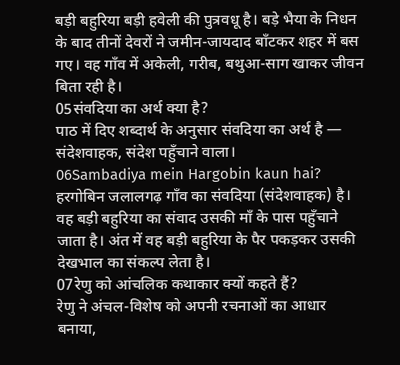बड़ी बहुरिया बड़ी हवेली की पुत्रवधू है। बड़े भैया के निधन के बाद तीनों देवरों ने जमीन-जायदाद बाँटकर शहर में बस गए। वह गाँव में अकेली, गरीब, बथुआ-साग खाकर जीवन बिता रही है।
05संवदिया का अर्थ क्या है?
पाठ में दिए शब्दार्थ के अनुसार संवदिया का अर्थ है — संदेशवाहक, संदेश पहुँचाने वाला।
06Sambadiya mein Hargobin kaun hai?
हरगोबिन जलालगढ़ गाँव का संवदिया (संदेशवाहक) है। वह बड़ी बहुरिया का संवाद उसकी माँ के पास पहुँचाने जाता है। अंत में वह बड़ी बहुरिया के पैर पकड़कर उसकी देखभाल का संकल्प लेता है।
07रेणु को आंचलिक कथाकार क्यों कहते हैं?
रेणु ने अंचल-विशेष को अपनी रचनाओं का आधार बनाया,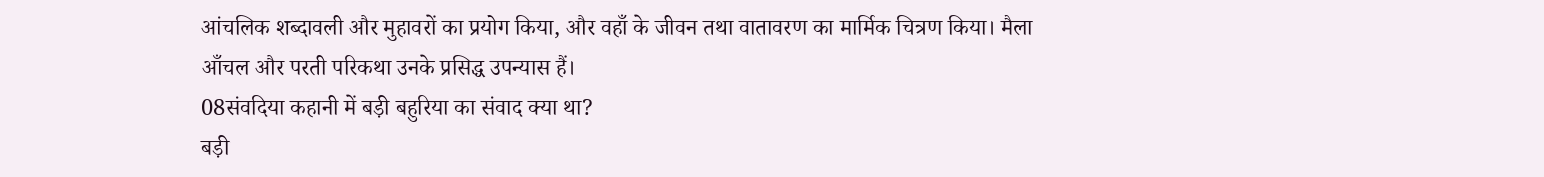आंचलिक शब्दावली और मुहावरों का प्रयोग किया, और वहाँ के जीवन तथा वातावरण का मार्मिक चित्रण किया। मैला आँचल और परती परिकथा उनके प्रसिद्ध उपन्यास हैं।
08संवदिया कहानी में बड़ी बहुरिया का संवाद क्या था?
बड़ी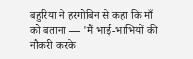बहुरिया ने हरगोबिन से कहा कि माँ को बताना — 'मैं भाई-भाभियों की नौकरी करके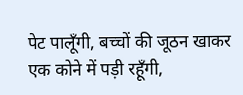पेट पालूँगी, बच्चों की जूठन खाकर एक कोने में पड़ी रहूँगी,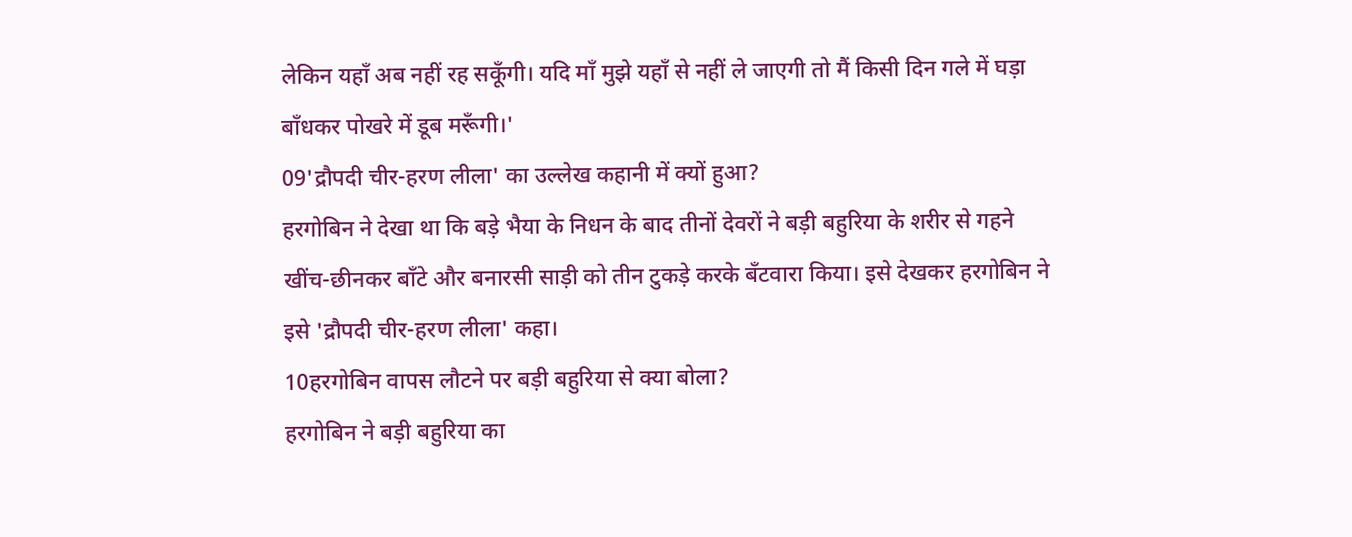लेकिन यहाँ अब नहीं रह सकूँगी। यदि माँ मुझे यहाँ से नहीं ले जाएगी तो मैं किसी दिन गले में घड़ा बाँधकर पोखरे में डूब मरूँगी।'
09'द्रौपदी चीर-हरण लीला' का उल्लेख कहानी में क्यों हुआ?
हरगोबिन ने देखा था कि बड़े भैया के निधन के बाद तीनों देवरों ने बड़ी बहुरिया के शरीर से गहने खींच-छीनकर बाँटे और बनारसी साड़ी को तीन टुकड़े करके बँटवारा किया। इसे देखकर हरगोबिन ने इसे 'द्रौपदी चीर-हरण लीला' कहा।
10हरगोबिन वापस लौटने पर बड़ी बहुरिया से क्या बोला?
हरगोबिन ने बड़ी बहुरिया का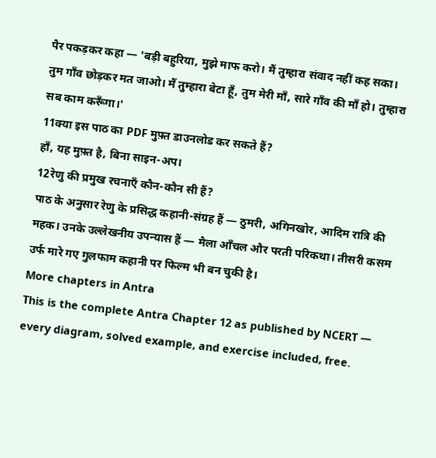पैर पकड़कर कहा — 'बड़ी बहुरिया, मुझे माफ करो। मैं तुम्हारा संवाद नहीं कह सका। तुम गाँव छोड़कर मत जाओ। मैं तुम्हारा बेटा हूँ, तुम मेरी माँ, सारे गाँव की माँ हो। तुम्हारा सब काम करूँगा।'
11क्या इस पाठ का PDF मुफ़्त डाउनलोड कर सकते हैं?
हाँ, यह मुफ़्त है, बिना साइन-अप।
12रेणु की प्रमुख रचनाएँ कौन-कौन सी हैं?
पाठ के अनुसार रेणु के प्रसिद्ध कहानी-संग्रह हैं — ठुमरी, अगिनखोर, आदिम रात्रि की महक। उनके उल्लेखनीय उपन्यास हैं — मैला आँचल और परती परिकथा। तीसरी कसम उर्फ मारे गए गुलफाम कहानी पर फिल्म भी बन चुकी है।
More chapters in Antra
This is the complete Antra Chapter 12 as published by NCERT — every diagram, solved example, and exercise included, free.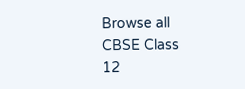Browse all CBSE Class 12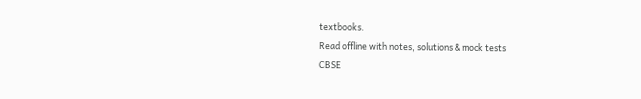textbooks.
Read offline with notes, solutions & mock tests
CBSE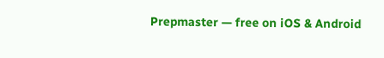Prepmaster — free on iOS & Android